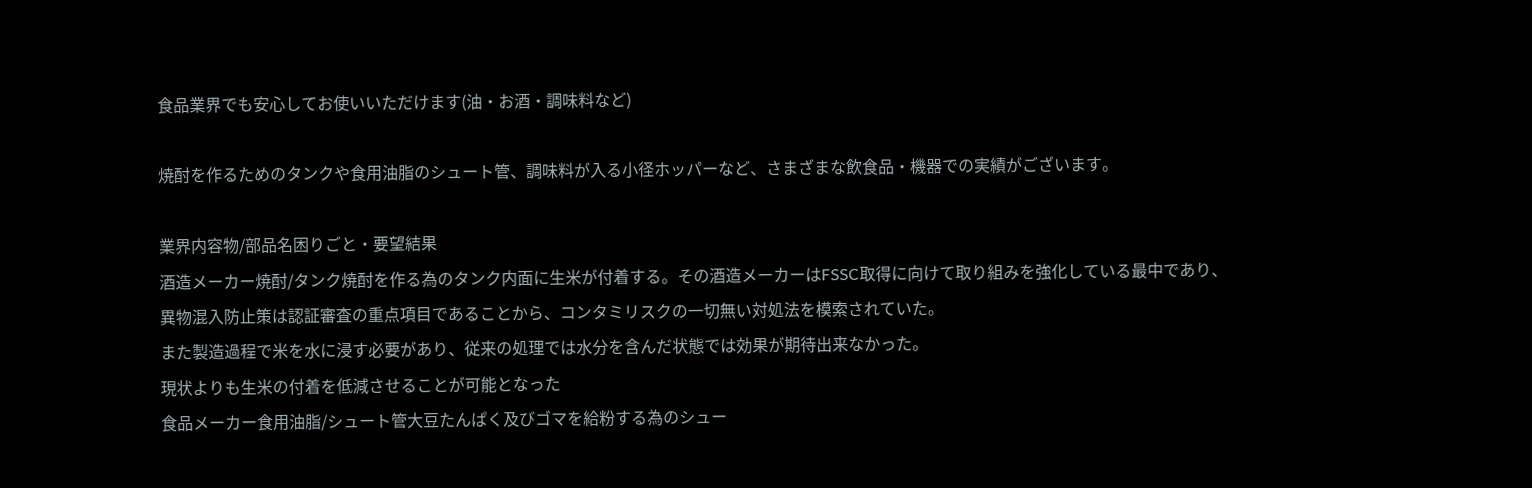食品業界でも安心してお使いいただけます(油・お酒・調味料など)

焼酎を作るためのタンクや食用油脂のシュート管、調味料が入る小径ホッパーなど、さまざまな飲食品・機器での実績がございます。

業界内容物/部品名困りごと・要望結果
酒造メーカー焼酎/タンク焼酎を作る為のタンク内面に生米が付着する。その酒造メーカーはFSSC取得に向けて取り組みを強化している最中であり、
異物混入防止策は認証審査の重点項目であることから、コンタミリスクの一切無い対処法を模索されていた。
また製造過程で米を水に浸す必要があり、従来の処理では水分を含んだ状態では効果が期待出来なかった。
現状よりも生米の付着を低減させることが可能となった
食品メーカー食用油脂/シュート管大豆たんぱく及びゴマを給粉する為のシュー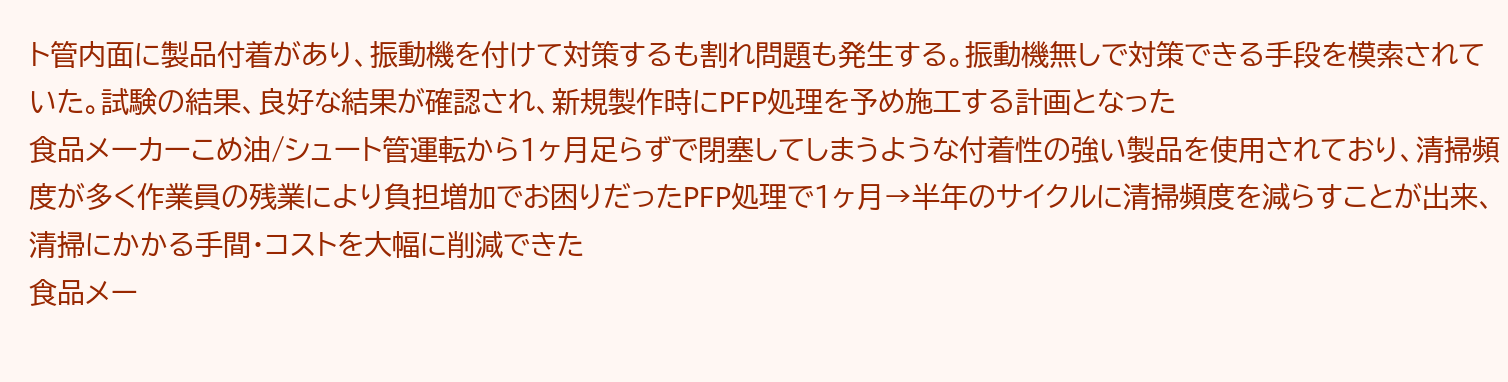ト管内面に製品付着があり、振動機を付けて対策するも割れ問題も発生する。振動機無しで対策できる手段を模索されていた。試験の結果、良好な結果が確認され、新規製作時にPFP処理を予め施工する計画となった
食品メーカーこめ油/シュート管運転から1ヶ月足らずで閉塞してしまうような付着性の強い製品を使用されており、清掃頻度が多く作業員の残業により負担増加でお困りだったPFP処理で1ヶ月→半年のサイクルに清掃頻度を減らすことが出来、清掃にかかる手間・コストを大幅に削減できた
食品メー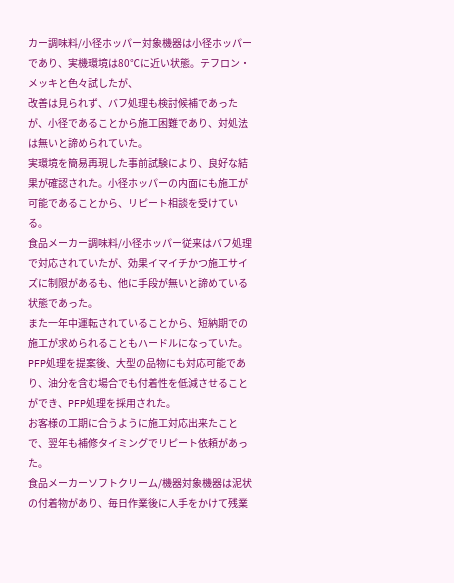カー調味料/小径ホッパー対象機器は小径ホッパーであり、実機環境は80℃に近い状態。テフロン・メッキと色々試したが、
改善は見られず、バフ処理も検討候補であったが、小径であることから施工困難であり、対処法は無いと諦められていた。
実環境を簡易再現した事前試験により、良好な結果が確認された。小径ホッパーの内面にも施工が可能であることから、リピート相談を受けている。
食品メーカー調味料/小径ホッパー従来はバフ処理で対応されていたが、効果イマイチかつ施工サイズに制限があるも、他に手段が無いと諦めている状態であった。
また一年中運転されていることから、短納期での施工が求められることもハードルになっていた。
PFP処理を提案後、大型の品物にも対応可能であり、油分を含む場合でも付着性を低減させることができ、PFP処理を採用された。
お客様の工期に合うように施工対応出来たことで、翌年も補修タイミングでリピート依頼があった。
食品メーカーソフトクリーム/機器対象機器は泥状の付着物があり、毎日作業後に人手をかけて残業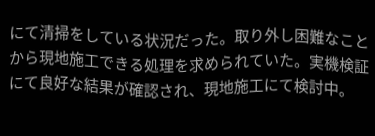にて清掃をしている状況だった。取り外し困難なことから現地施工できる処理を求められていた。実機検証にて良好な結果が確認され、現地施工にて検討中。